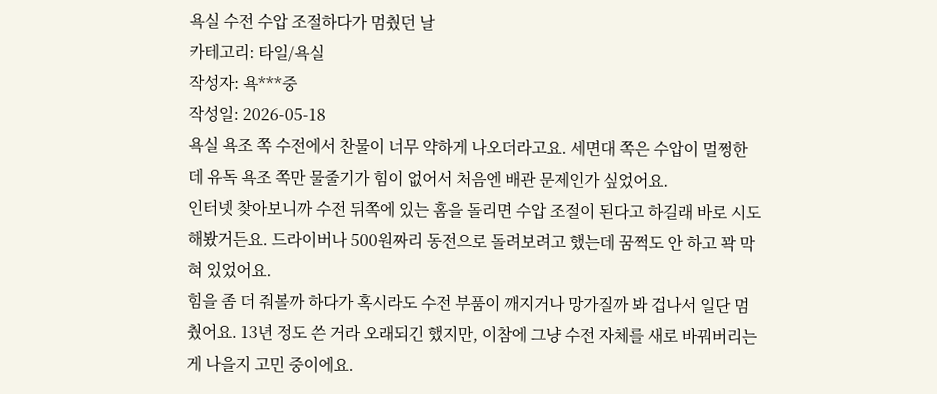욕실 수전 수압 조절하다가 멈췄던 날
카테고리: 타일/욕실
작성자: 욕***중
작성일: 2026-05-18
욕실 욕조 쪽 수전에서 찬물이 너무 약하게 나오더라고요. 세면대 쪽은 수압이 멀쩡한데 유독 욕조 쪽만 물줄기가 힘이 없어서 처음엔 배관 문제인가 싶었어요.
인터넷 찾아보니까 수전 뒤쪽에 있는 홈을 돌리면 수압 조절이 된다고 하길래 바로 시도해봤거든요. 드라이버나 500원짜리 동전으로 돌려보려고 했는데 꿈쩍도 안 하고 꽉 막혀 있었어요.
힘을 좀 더 줘볼까 하다가 혹시라도 수전 부품이 깨지거나 망가질까 봐 겁나서 일단 멈췄어요. 13년 정도 쓴 거라 오래되긴 했지만, 이참에 그냥 수전 자체를 새로 바꿔버리는 게 나을지 고민 중이에요.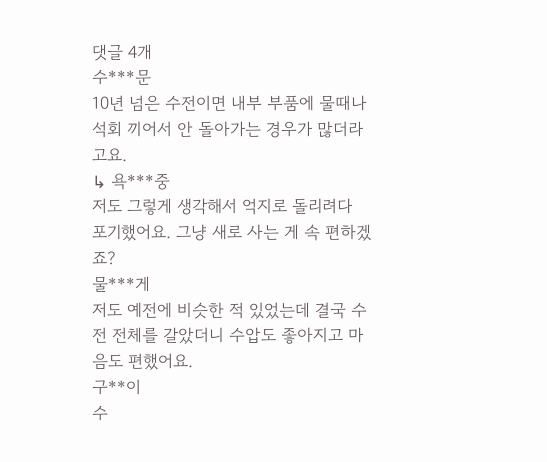댓글 4개
수***문
10년 넘은 수전이면 내부 부품에 물때나 석회 끼어서 안 돌아가는 경우가 많더라고요.
↳ 욕***중
저도 그렇게 생각해서 억지로 돌리려다 포기했어요. 그냥 새로 사는 게 속 편하겠죠?
물***게
저도 예전에 비슷한 적 있었는데 결국 수전 전체를 갈았더니 수압도 좋아지고 마음도 편했어요.
구**이
수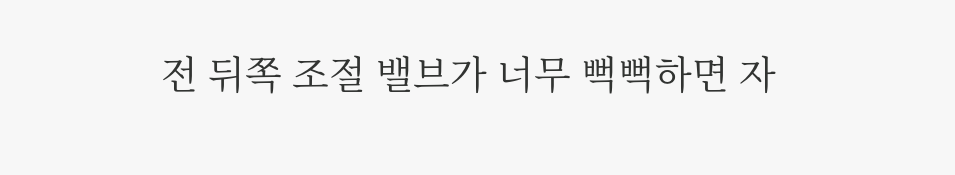전 뒤쪽 조절 밸브가 너무 뻑뻑하면 자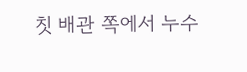칫 배관 쪽에서 누수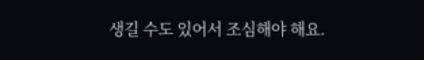생길 수도 있어서 조심해야 해요.